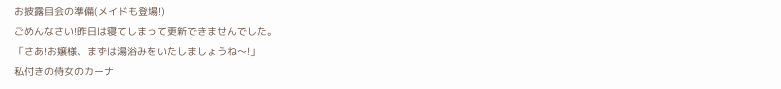お披露目会の準備(メイドも登場!)
ごめんなさい!昨日は寝てしまって更新できませんでした。
「さあ!お嬢様、まずは湯浴みをいたしましょうね〜!」
私付きの侍女のカーナ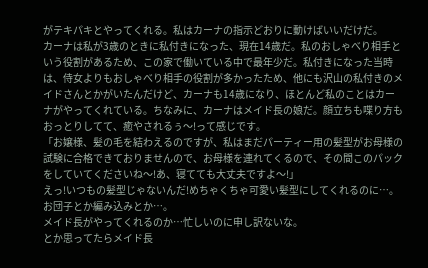がテキパキとやってくれる。私はカーナの指示どおりに動けばいいだけだ。
カーナは私が3歳のときに私付きになった、現在14歳だ。私のおしゃべり相手という役割があるため、この家で働いている中で最年少だ。私付きになった当時は、侍女よりもおしゃべり相手の役割が多かったため、他にも沢山の私付きのメイドさんとかがいたんだけど、カーナも14歳になり、ほとんど私のことはカーナがやってくれている。ちなみに、カーナはメイド長の娘だ。顔立ちも喋り方もおっとりしてて、癒やされるぅ〜!って感じです。
「お嬢様、髪の毛を結わえるのですが、私はまだパーティー用の髪型がお母様の試験に合格できておりませんので、お母様を連れてくるので、その間このパックをしていてくださいね〜!あ、寝てても大丈夫ですよ〜!」
えっ!いつもの髪型じゃないんだ!めちゃくちゃ可愛い髪型にしてくれるのに…。お団子とか編み込みとか…。
メイド長がやってくれるのか…忙しいのに申し訳ないな。
とか思ってたらメイド長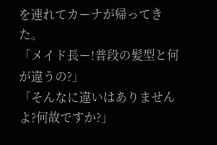を連れてカーナが帰ってきた。
「メイド長ー!普段の髪型と何が違うの?」
「そんなに違いはありませんよ?何故ですか?」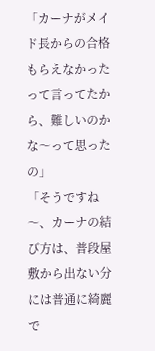「カーナがメイド長からの合格もらえなかったって言ってたから、難しいのかな〜って思ったの」
「そうですね〜、カーナの結び方は、普段屋敷から出ない分には普通に綺麗で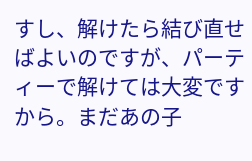すし、解けたら結び直せばよいのですが、パーティーで解けては大変ですから。まだあの子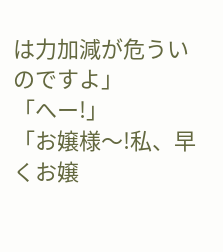は力加減が危ういのですよ」
「へー!」
「お嬢様〜!私、早くお嬢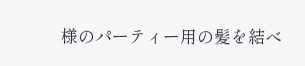様のパーティー用の髪を結べ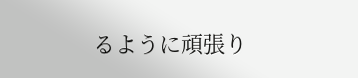るように頑張り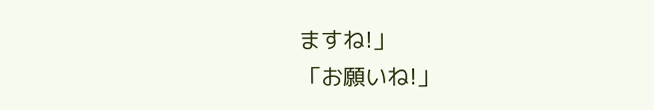ますね!」
「お願いね!」